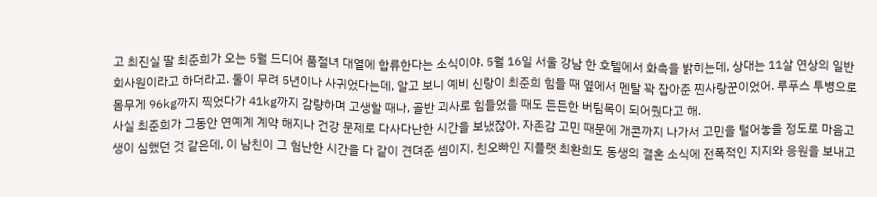고 최진실 딸 최준희가 오는 5월 드디어 품절녀 대열에 합류한다는 소식이야. 5월 16일 서울 강남 한 호텔에서 화촉을 밝히는데, 상대는 11살 연상의 일반 회사원이라고 하더라고. 둘이 무려 5년이나 사귀었다는데, 알고 보니 예비 신랑이 최준희 힘들 때 옆에서 멘탈 꽉 잡아준 찐사랑꾼이었어. 루푸스 투병으로 몸무게 96kg까지 찍었다가 41kg까지 감량하며 고생할 때나, 골반 괴사로 힘들었을 때도 든든한 버팀목이 되어줬다고 해.
사실 최준희가 그동안 연예계 계약 해지나 건강 문제로 다사다난한 시간을 보냈잖아. 자존감 고민 때문에 개콘까지 나가서 고민을 털어놓을 정도로 마음고생이 심했던 것 같은데, 이 남친이 그 험난한 시간을 다 같이 견뎌준 셈이지. 친오빠인 지플랫 최환희도 동생의 결혼 소식에 전폭적인 지지와 응원을 보내고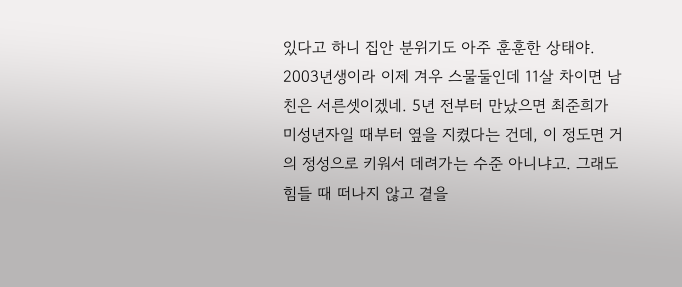있다고 하니 집안 분위기도 아주 훈훈한 상태야.
2003년생이라 이제 겨우 스물둘인데 11살 차이면 남친은 서른셋이겠네. 5년 전부터 만났으면 최준희가 미성년자일 때부터 옆을 지켰다는 건데, 이 정도면 거의 정성으로 키워서 데려가는 수준 아니냐고. 그래도 힘들 때 떠나지 않고 곁을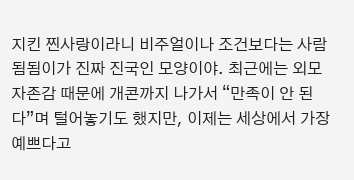지킨 찐사랑이라니 비주얼이나 조건보다는 사람 됨됨이가 진짜 진국인 모양이야. 최근에는 외모 자존감 때문에 개콘까지 나가서 “만족이 안 된다”며 털어놓기도 했지만, 이제는 세상에서 가장 예쁘다고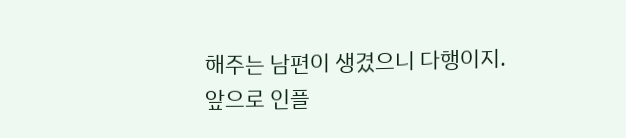해주는 남편이 생겼으니 다행이지.
앞으로 인플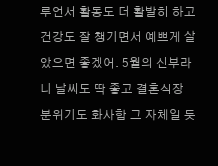루언서 활동도 더 활발히 하고 건강도 잘 챙기면서 예쁘게 살았으면 좋겠어. 5월의 신부라니 날씨도 딱 좋고 결혼식장 분위기도 화사함 그 자체일 듯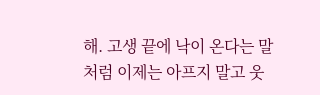해. 고생 끝에 낙이 온다는 말처럼 이제는 아프지 말고 웃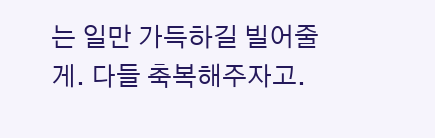는 일만 가득하길 빌어줄게. 다들 축복해주자고.